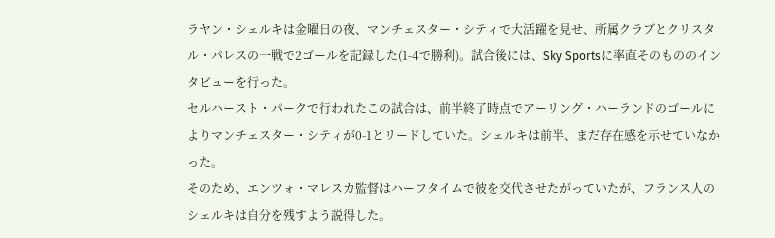ラヤン・シェルキは金曜日の夜、マンチェスター・シティで大活躍を見せ、所属クラブとクリスタル・パレスの一戦で2ゴールを記録した(1-4で勝利)。試合後には、Sky Sportsに率直そのもののインタビューを行った。
セルハースト・パークで行われたこの試合は、前半終了時点でアーリング・ハーランドのゴールによりマンチェスター・シティが0-1とリードしていた。シェルキは前半、まだ存在感を示せていなかった。
そのため、エンツォ・マレスカ監督はハーフタイムで彼を交代させたがっていたが、フランス人のシェルキは自分を残すよう説得した。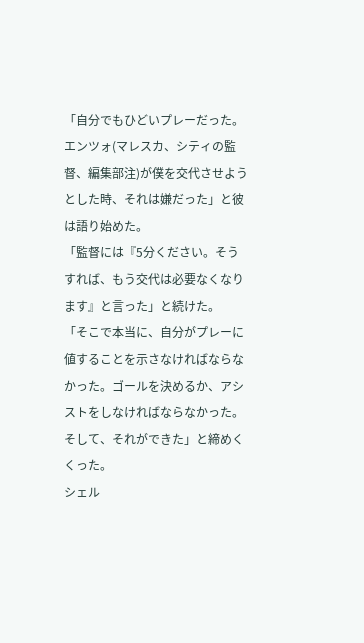「自分でもひどいプレーだった。エンツォ(マレスカ、シティの監督、編集部注)が僕を交代させようとした時、それは嫌だった」と彼は語り始めた。
「監督には『5分ください。そうすれば、もう交代は必要なくなります』と言った」と続けた。
「そこで本当に、自分がプレーに値することを示さなければならなかった。ゴールを決めるか、アシストをしなければならなかった。そして、それができた」と締めくくった。
シェル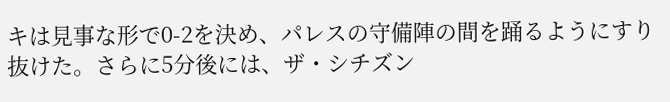キは見事な形で0-2を決め、パレスの守備陣の間を踊るようにすり抜けた。さらに5分後には、ザ・シチズン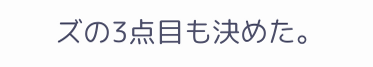ズの3点目も決めた。